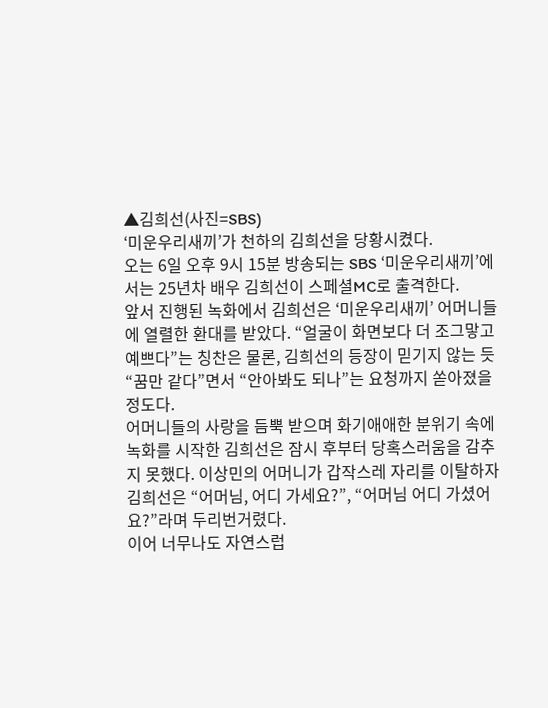▲김희선(사진=SBS)
‘미운우리새끼’가 천하의 김희선을 당황시켰다.
오는 6일 오후 9시 15분 방송되는 SBS ‘미운우리새끼’에서는 25년차 배우 김희선이 스페셜MC로 출격한다.
앞서 진행된 녹화에서 김희선은 ‘미운우리새끼’ 어머니들에 열렬한 환대를 받았다. “얼굴이 화면보다 더 조그맣고 예쁘다”는 칭찬은 물론, 김희선의 등장이 믿기지 않는 듯 “꿈만 같다”면서 “안아봐도 되나”는 요청까지 쏟아졌을 정도다.
어머니들의 사랑을 듬뿍 받으며 화기애애한 분위기 속에 녹화를 시작한 김희선은 잠시 후부터 당혹스러움을 감추지 못했다. 이상민의 어머니가 갑작스레 자리를 이탈하자 김희선은 “어머님, 어디 가세요?”, “어머님 어디 가셨어요?”라며 두리번거렸다.
이어 너무나도 자연스럽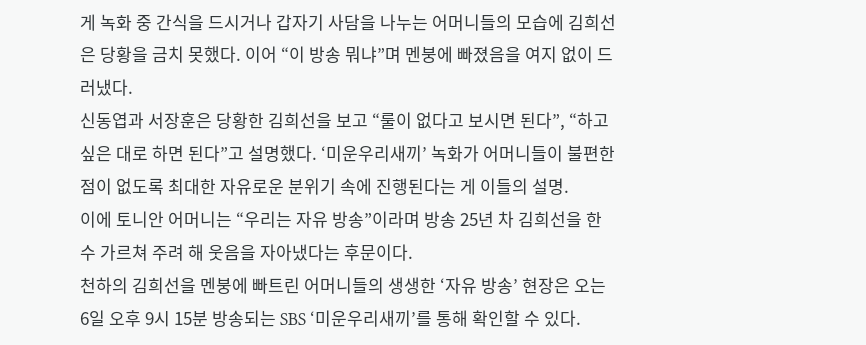게 녹화 중 간식을 드시거나 갑자기 사담을 나누는 어머니들의 모습에 김희선은 당황을 금치 못했다. 이어 “이 방송 뭐냐”며 멘붕에 빠졌음을 여지 없이 드러냈다.
신동엽과 서장훈은 당황한 김희선을 보고 “룰이 없다고 보시면 된다”, “하고 싶은 대로 하면 된다”고 설명했다. ‘미운우리새끼’ 녹화가 어머니들이 불편한 점이 없도록 최대한 자유로운 분위기 속에 진행된다는 게 이들의 설명.
이에 토니안 어머니는 “우리는 자유 방송”이라며 방송 25년 차 김희선을 한 수 가르쳐 주려 해 웃음을 자아냈다는 후문이다.
천하의 김희선을 멘붕에 빠트린 어머니들의 생생한 ‘자유 방송’ 현장은 오는 6일 오후 9시 15분 방송되는 SBS ‘미운우리새끼’를 통해 확인할 수 있다.